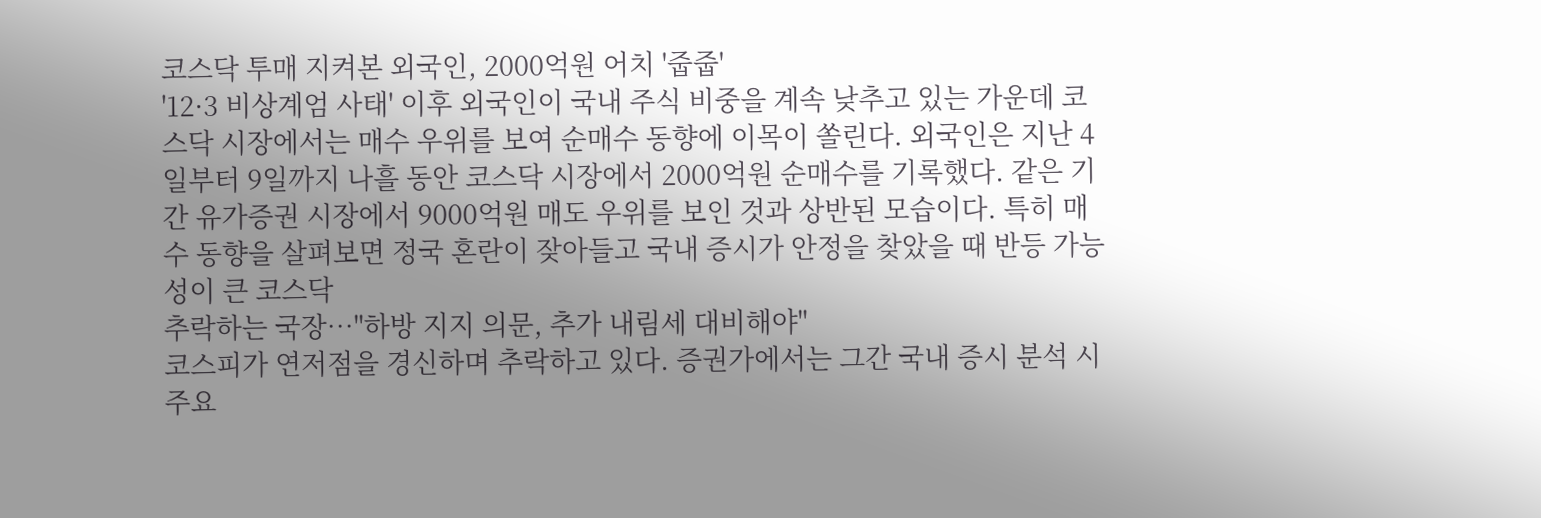코스닥 투매 지켜본 외국인, 2000억원 어치 '줍줍'
'12·3 비상계엄 사태' 이후 외국인이 국내 주식 비중을 계속 낮추고 있는 가운데 코스닥 시장에서는 매수 우위를 보여 순매수 동향에 이목이 쏠린다. 외국인은 지난 4일부터 9일까지 나흘 동안 코스닥 시장에서 2000억원 순매수를 기록했다. 같은 기간 유가증권 시장에서 9000억원 매도 우위를 보인 것과 상반된 모습이다. 특히 매수 동향을 살펴보면 정국 혼란이 잦아들고 국내 증시가 안정을 찾았을 때 반등 가능성이 큰 코스닥
추락하는 국장…"하방 지지 의문, 추가 내림세 대비해야"
코스피가 연저점을 경신하며 추락하고 있다. 증권가에서는 그간 국내 증시 분석 시 주요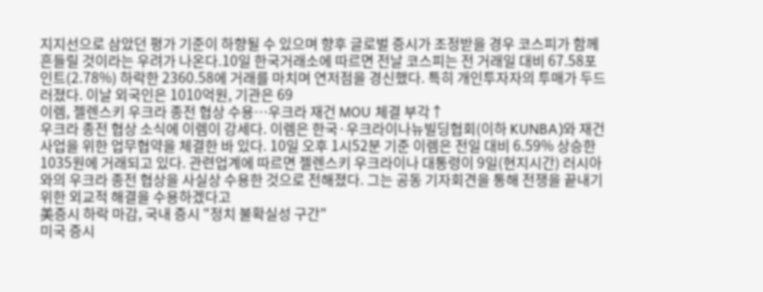지지선으로 삼았던 평가 기준이 하향될 수 있으며 향후 글로벌 증시가 조정받을 경우 코스피가 함께 흔들릴 것이라는 우려가 나온다.10일 한국거래소에 따르면 전날 코스피는 전 거래일 대비 67.58포인트(2.78%) 하락한 2360.58에 거래를 마치며 연저점을 경신했다. 특히 개인투자자의 투매가 두드러졌다. 이날 외국인은 1010억원, 기관은 69
이렘, 젤렌스키 우크라 종전 협상 수용…우크라 재건 MOU 체결 부각↑
우크라 종전 협상 소식에 이렘이 강세다. 이렘은 한국·우크라이나뉴빌딩협회(이하 KUNBA)와 재건사업을 위한 업무협약을 체결한 바 있다. 10일 오후 1시52분 기준 이렘은 전일 대비 6.59% 상승한 1035원에 거래되고 있다. 관련업계에 따르면 젤렌스키 우크라이나 대통령이 9일(현지시간) 러시아와의 우크라 종전 협상을 사실상 수용한 것으로 전해졌다. 그는 공동 기자회견을 통해 전쟁을 끝내기 위한 외교적 해결을 수용하겠다고
美증시 하락 마감, 국내 증시 "정치 불확실성 구간"
미국 증시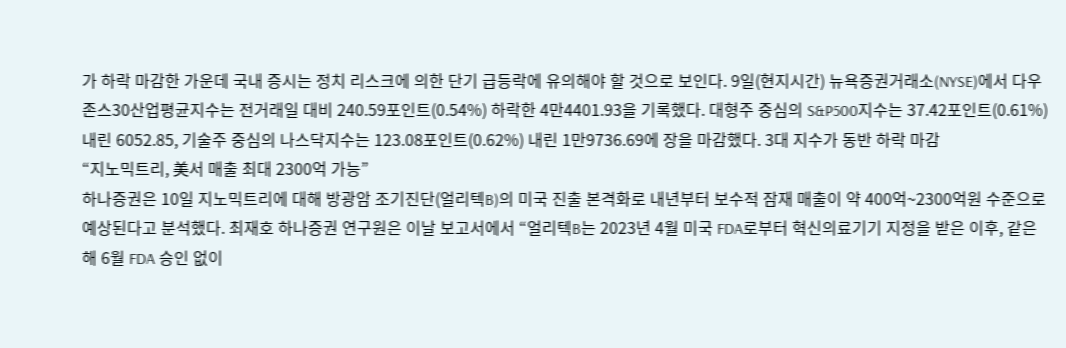가 하락 마감한 가운데 국내 증시는 정치 리스크에 의한 단기 급등락에 유의해야 할 것으로 보인다. 9일(현지시간) 뉴욕증권거래소(NYSE)에서 다우존스30산업평균지수는 전거래일 대비 240.59포인트(0.54%) 하락한 4만4401.93을 기록했다. 대형주 중심의 S&P500지수는 37.42포인트(0.61%) 내린 6052.85, 기술주 중심의 나스닥지수는 123.08포인트(0.62%) 내린 1만9736.69에 장을 마감했다. 3대 지수가 동반 하락 마감
“지노믹트리, 美서 매출 최대 2300억 가능”
하나증권은 10일 지노믹트리에 대해 방광암 조기진단(얼리텍B)의 미국 진출 본격화로 내년부터 보수적 잠재 매출이 약 400억~2300억원 수준으로 예상된다고 분석했다. 최재호 하나증권 연구원은 이날 보고서에서 “얼리텍B는 2023년 4월 미국 FDA로부터 혁신의료기기 지정을 받은 이후, 같은 해 6월 FDA 승인 없이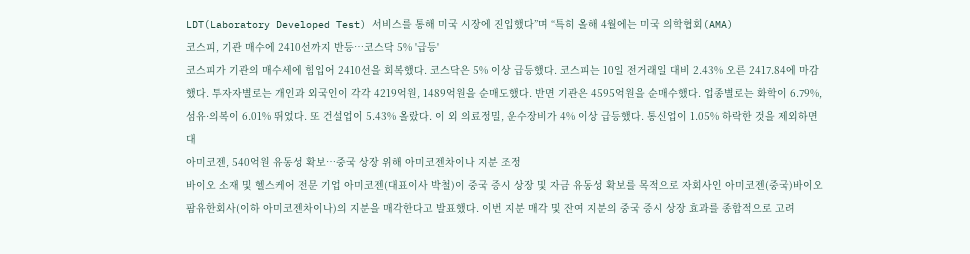LDT(Laboratory Developed Test) 서비스를 통해 미국 시장에 진입했다”며 “특히 올해 4월에는 미국 의학협회(AMA)
코스피, 기관 매수에 2410선까지 반등…코스닥 5% '급등'
코스피가 기관의 매수세에 힘입어 2410선을 회복했다. 코스닥은 5% 이상 급등했다. 코스피는 10일 전거래일 대비 2.43% 오른 2417.84에 마감했다. 투자자별로는 개인과 외국인이 각각 4219억원, 1489억원을 순매도했다. 반면 기관은 4595억원을 순매수했다. 업종별로는 화학이 6.79%, 섬유·의복이 6.01% 뛰었다. 또 건설업이 5.43% 올랐다. 이 외 의료정밀, 운수장비가 4% 이상 급등했다. 통신업이 1.05% 하락한 것을 제외하면 대
아미코젠, 540억원 유동성 확보…중국 상장 위해 아미코젠차이나 지분 조정
바이오 소재 및 헬스케어 전문 기업 아미코젠(대표이사 박철)이 중국 증시 상장 및 자금 유동성 확보를 목적으로 자회사인 아미코젠(중국)바이오팜유한회사(이하 아미코젠차이나)의 지분을 매각한다고 발표했다. 이번 지분 매각 및 잔여 지분의 중국 증시 상장 효과를 종합적으로 고려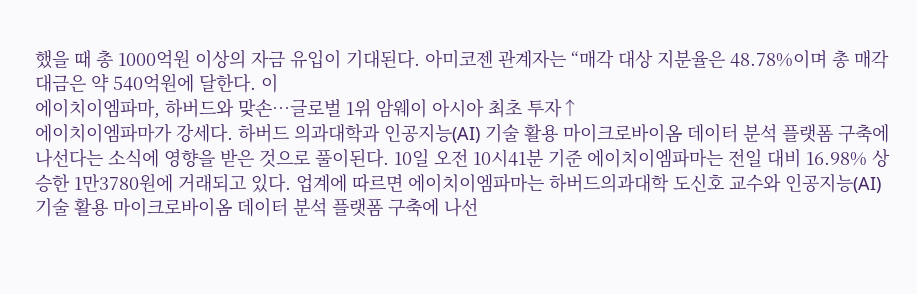했을 때 총 1000억원 이상의 자금 유입이 기대된다. 아미코젠 관계자는 “매각 대상 지분율은 48.78%이며 총 매각 대금은 약 540억원에 달한다. 이
에이치이엠파마, 하버드와 맞손…글로벌 1위 암웨이 아시아 최초 투자↑
에이치이엠파마가 강세다. 하버드 의과대학과 인공지능(AI) 기술 활용 마이크로바이옴 데이터 분석 플랫폼 구축에 나선다는 소식에 영향을 받은 것으로 풀이된다. 10일 오전 10시41분 기준 에이치이엠파마는 전일 대비 16.98% 상승한 1만3780원에 거래되고 있다. 업계에 따르면 에이치이엠파마는 하버드의과대학 도신호 교수와 인공지능(AI) 기술 활용 마이크로바이옴 데이터 분석 플랫폼 구축에 나선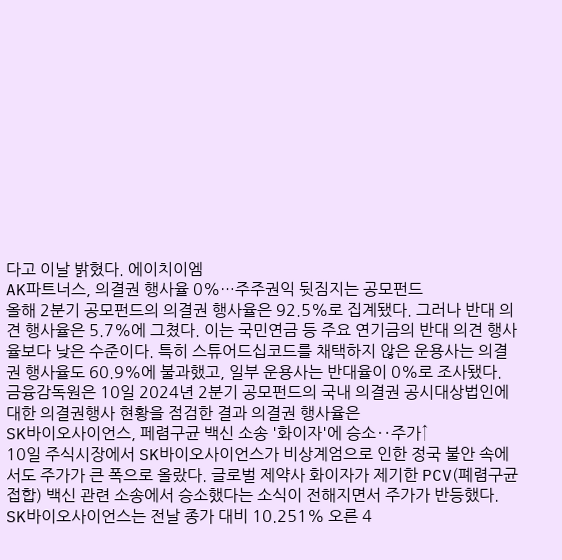다고 이날 밝혔다. 에이치이엠
AK파트너스, 의결권 행사율 0%…주주권익 뒷짐지는 공모펀드
올해 2분기 공모펀드의 의결권 행사율은 92.5%로 집계됐다. 그러나 반대 의견 행사율은 5.7%에 그쳤다. 이는 국민연금 등 주요 연기금의 반대 의견 행사율보다 낮은 수준이다. 특히 스튜어드십코드를 채택하지 않은 운용사는 의결권 행사율도 60.9%에 불과했고, 일부 운용사는 반대율이 0%로 조사됐다. 금융감독원은 10일 2024년 2분기 공모펀드의 국내 의결권 공시대상법인에 대한 의결권행사 현황을 점검한 결과 의결권 행사율은
SK바이오사이언스, 페렴구균 백신 소송 '화이자'에 승소‥주가↑
10일 주식시장에서 SK바이오사이언스가 비상계엄으로 인한 정국 불안 속에서도 주가가 큰 폭으로 올랐다. 글로벌 제약사 화이자가 제기한 PCV(폐렴구균접합) 백신 관련 소송에서 승소했다는 소식이 전해지면서 주가가 반등했다. SK바이오사이언스는 전날 종가 대비 10.251% 오른 4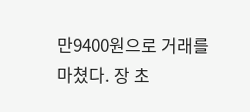만9400원으로 거래를 마쳤다. 장 초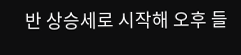반 상승세로 시작해 오후 들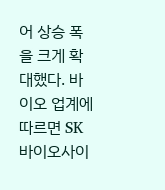어 상승 폭을 크게 확대했다. 바이오 업계에 따르면 SK바이오사이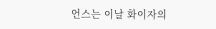언스는 이날 화이자의